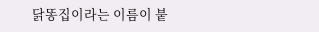닭똥집이라는 이름이 붙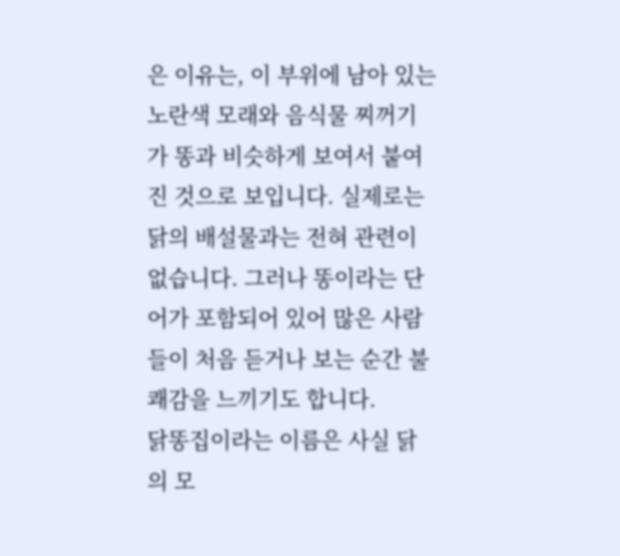은 이유는, 이 부위에 남아 있는 노란색 모래와 음식물 찌꺼기가 똥과 비슷하게 보여서 붙여진 것으로 보입니다. 실제로는 닭의 배설물과는 전혀 관련이 없습니다. 그러나 똥이라는 단어가 포함되어 있어 많은 사람들이 처음 듣거나 보는 순간 불쾌감을 느끼기도 합니다.
닭똥집이라는 이름은 사실 닭의 모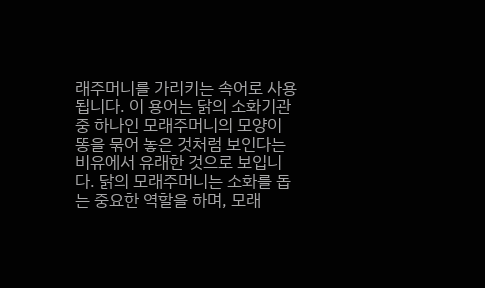래주머니를 가리키는 속어로 사용됩니다. 이 용어는 닭의 소화기관 중 하나인 모래주머니의 모양이 똥을 묶어 놓은 것처럼 보인다는 비유에서 유래한 것으로 보입니다. 닭의 모래주머니는 소화를 돕는 중요한 역할을 하며, 모래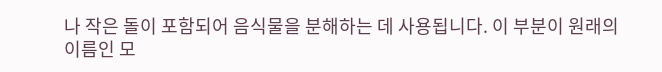나 작은 돌이 포함되어 음식물을 분해하는 데 사용됩니다. 이 부분이 원래의 이름인 모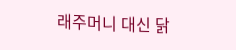래주머니 대신 닭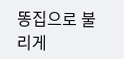똥집으로 불리게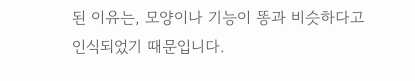된 이유는, 모양이나 기능이 똥과 비슷하다고 인식되었기 때문입니다.